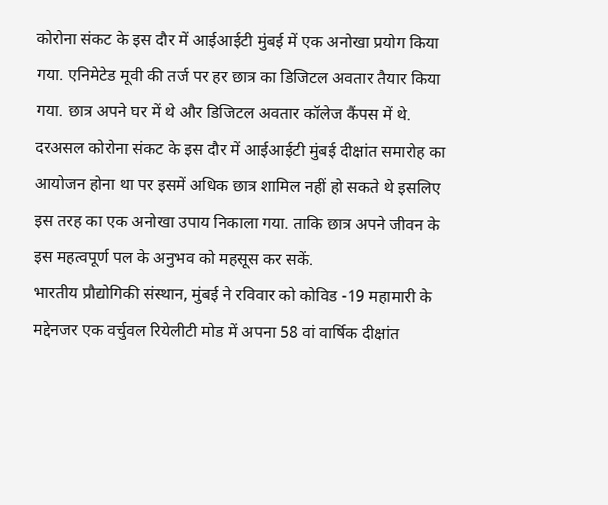कोरोना संकट के इस दौर में आईआईटी मुंबई में एक अनोखा प्रयोग किया गया. एनिमेटेड मूवी की तर्ज पर हर छात्र का डिजिटल अवतार तैयार किया गया. छात्र अपने घर में थे और डिजिटल अवतार कॉलेज कैंपस में थे. दरअसल कोरोना संकट के इस दौर में आईआईटी मुंबई दीक्षांत समारोह का आयोजन होना था पर इसमें अधिक छात्र शामिल नहीं हो सकते थे इसलिए इस तरह का एक अनोखा उपाय निकाला गया. ताकि छात्र अपने जीवन के इस महत्वपूर्ण पल के अनुभव को महसूस कर सकें.
भारतीय प्रौद्योगिकी संस्थान, मुंबई ने रविवार को कोविड -19 महामारी के मद्देनजर एक वर्चुवल रियेलीटी मोड में अपना 58 वां वार्षिक दीक्षांत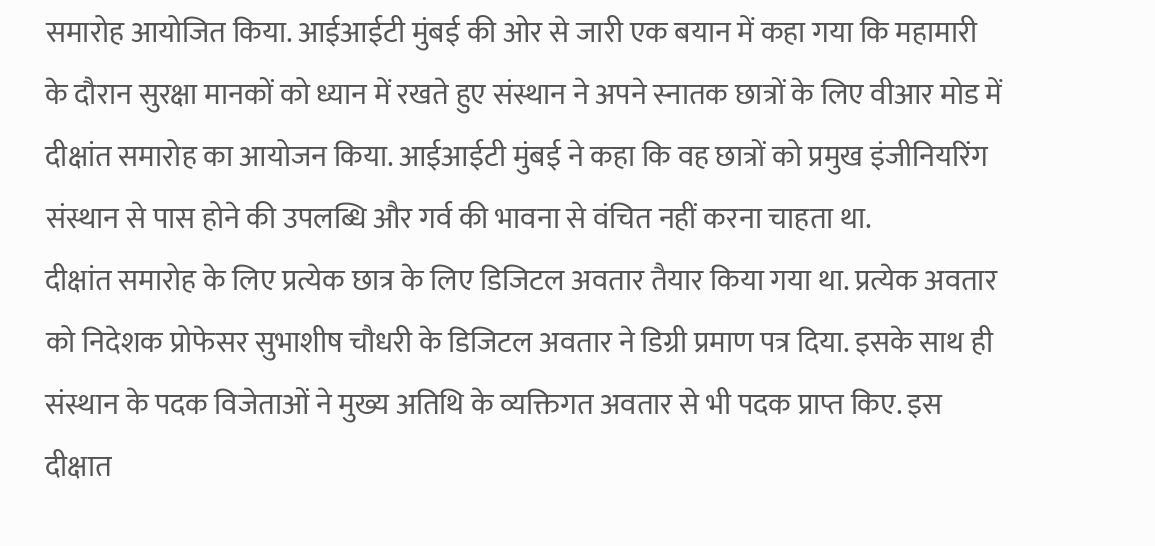समारोह आयोजित किया. आईआईटी मुंबई की ओर से जारी एक बयान में कहा गया कि महामारी के दौरान सुरक्षा मानकों को ध्यान में रखते हुए संस्थान ने अपने स्नातक छात्रों के लिए वीआर मोड में दीक्षांत समारोह का आयोजन किया. आईआईटी मुंबई ने कहा कि वह छात्रों को प्रमुख इंजीनियरिंग संस्थान से पास होने की उपलब्धि और गर्व की भावना से वंचित नहीं करना चाहता था.
दीक्षांत समारोह के लिए प्रत्येक छात्र के लिए डिजिटल अवतार तैयार किया गया था. प्रत्येक अवतार को निदेशक प्रोफेसर सुभाशीष चौधरी के डिजिटल अवतार ने डिग्री प्रमाण पत्र दिया. इसके साथ ही संस्थान के पदक विजेताओं ने मुख्य अतिथि के व्यक्तिगत अवतार से भी पदक प्राप्त किए. इस दीक्षात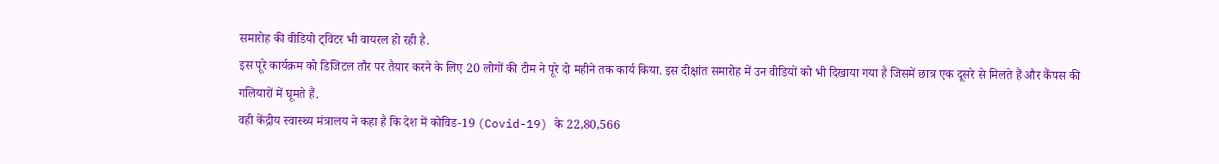समारोह की वीडियो ट्विटर भी वायरल हो रही है.
इस पूरे कार्यक्रम को डिजिटल तौर पर तैयार करने के लिए 20 लोगों की टीम ने पूरे दो महीने तक कार्य किया. इस दीक्षांत समारोह में उन वीडियों को भी दिखाया गया है जिसमें छात्र एक दूसरे से मिलते हैं और कैंपस की गलियारों में घूमते हैं.
वही केंद्रीय स्वास्थ्य मंत्रालय ने कहा है कि देश में कोविड-19 (Covid-19) के 22,80,566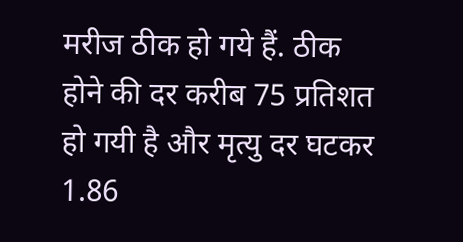मरीज ठीक हो गये हैं. ठीक होने की दर करीब 75 प्रतिशत हो गयी है और मृत्यु दर घटकर 1.86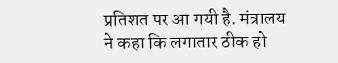प्रतिशत पर आ गयी है. मंत्रालय ने कहा कि लगातार ठीक हो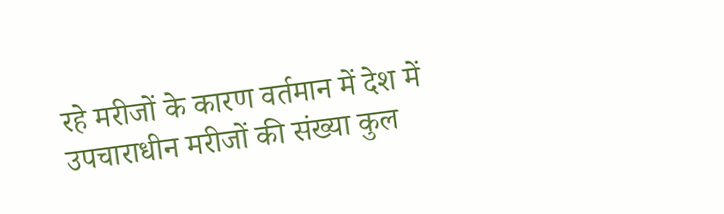रहे मरीजों के कारण वर्तमान में देश में उपचाराधीन मरीजों की संख्या कुल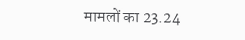मामलों का 23.24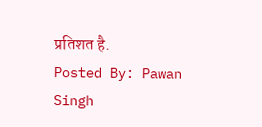प्रतिशत है.
Posted By: Pawan Singh